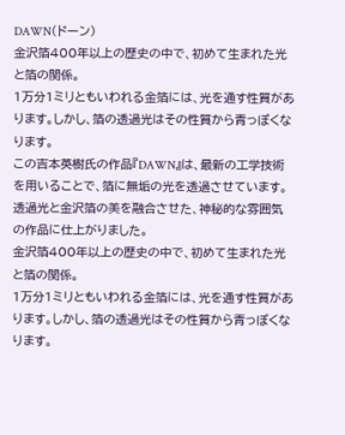DAWN(ドーン)
金沢箔400年以上の歴史の中で、初めて生まれた光と箔の関係。
1万分1ミリともいわれる金箔には、光を通す性質があります。しかし、箔の透過光はその性質から青っぽくなります。
この吉本英樹氏の作品『DAWN』は、最新の工学技術を用いることで、箔に無垢の光を透過させています。
透過光と金沢箔の美を融合させた、神秘的な雰囲気の作品に仕上がりました。
金沢箔400年以上の歴史の中で、初めて生まれた光と箔の関係。
1万分1ミリともいわれる金箔には、光を通す性質があります。しかし、箔の透過光はその性質から青っぽくなります。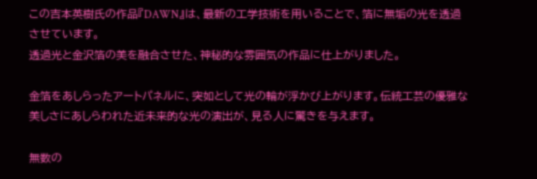この吉本英樹氏の作品『DAWN』は、最新の工学技術を用いることで、箔に無垢の光を透過させています。
透過光と金沢箔の美を融合させた、神秘的な雰囲気の作品に仕上がりました。

金箔をあしらったアートパネルに、突如として光の輪が浮かび上がります。伝統工芸の優雅な美しさにあしらわれた近未来的な光の演出が、見る人に驚きを与えます。

無数の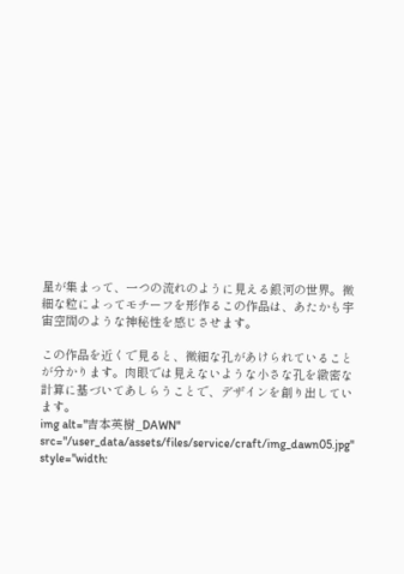星が集まって、一つの流れのように見える銀河の世界。微細な粒によってモチーフを形作るこの作品は、あたかも宇宙空間のような神秘性を感じさせます。

この作品を近くで見ると、微細な孔があけられていることが分かります。肉眼では見えないような小さな孔を緻密な計算に基づいてあしらうことで、デザインを創り出しています。
img alt="吉本英樹_DAWN" src="/user_data/assets/files/service/craft/img_dawn05.jpg" style="width: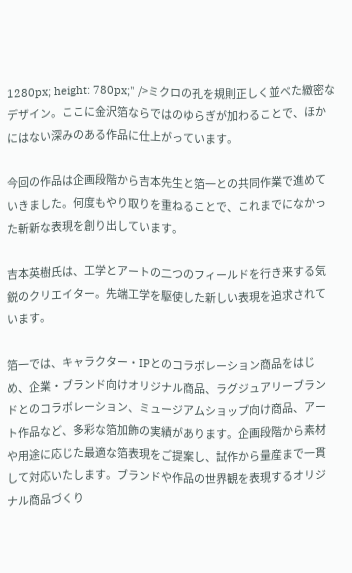1280px; height: 780px;" />ミクロの孔を規則正しく並べた緻密なデザイン。ここに金沢箔ならではのゆらぎが加わることで、ほかにはない深みのある作品に仕上がっています。

今回の作品は企画段階から吉本先生と箔一との共同作業で進めていきました。何度もやり取りを重ねることで、これまでになかった斬新な表現を創り出しています。

吉本英樹氏は、工学とアートの二つのフィールドを行き来する気鋭のクリエイター。先端工学を駆使した新しい表現を追求されています。

箔一では、キャラクター・IPとのコラボレーション商品をはじめ、企業・ブランド向けオリジナル商品、ラグジュアリーブランドとのコラボレーション、ミュージアムショップ向け商品、アート作品など、多彩な箔加飾の実績があります。企画段階から素材や用途に応じた最適な箔表現をご提案し、試作から量産まで一貫して対応いたします。ブランドや作品の世界観を表現するオリジナル商品づくり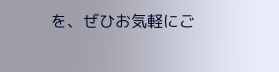を、ぜひお気軽にご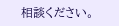相談ください。